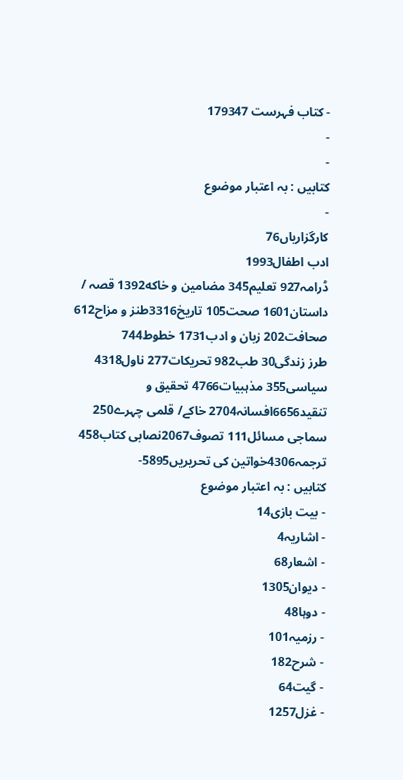- کتاب فہرست 179347
-
-
کتابیں : بہ اعتبار موضوع
-
کارگزاریاں76
ادب اطفال1993
ڈرامہ927 تعلیم345 مضامين و خاكه1392 قصہ / داستان1601 صحت105 تاریخ3316طنز و مزاح612 صحافت202 زبان و ادب1731 خطوط744
طرز زندگی30 طب982 تحریکات277 ناول4318 سیاسی355 مذہبیات4766 تحقیق و تنقید6656افسانہ2704 خاکے/ قلمی چہرے250 سماجی مسائل111 تصوف2067نصابی کتاب458 ترجمہ4306خواتین کی تحریریں5895-
کتابیں : بہ اعتبار موضوع
- بیت بازی14
- اشاریہ4
- اشعار68
- دیوان1305
- دوہا48
- رزمیہ101
- شرح182
- گیت64
- غزل1257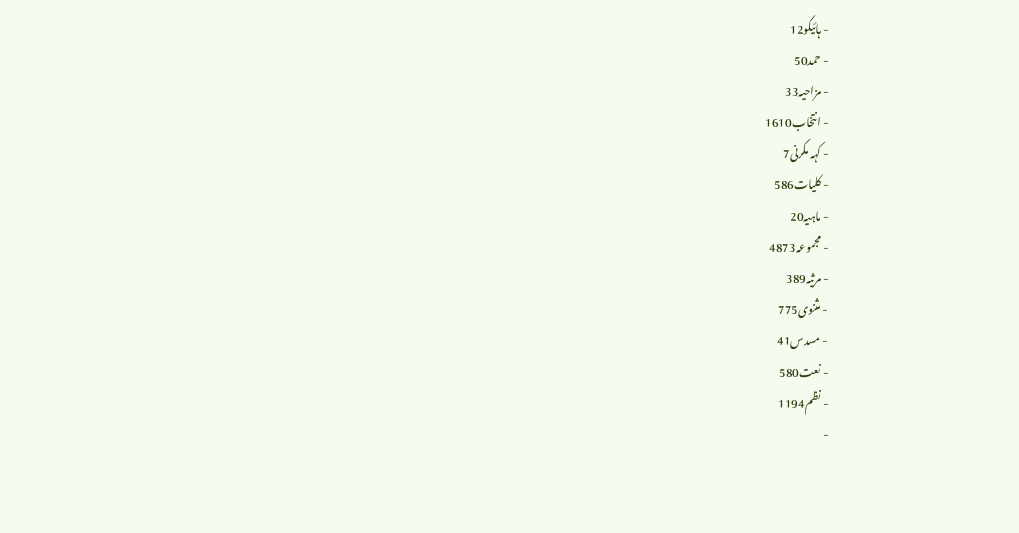- ہائیکو12
- حمد50
- مزاحیہ33
- انتخاب1610
- کہہ مکرنی7
- کلیات586
- ماہیہ20
- مجموعہ4873
- مرثیہ389
- مثنوی775
- مسدس41
- نعت580
- نظم1194
-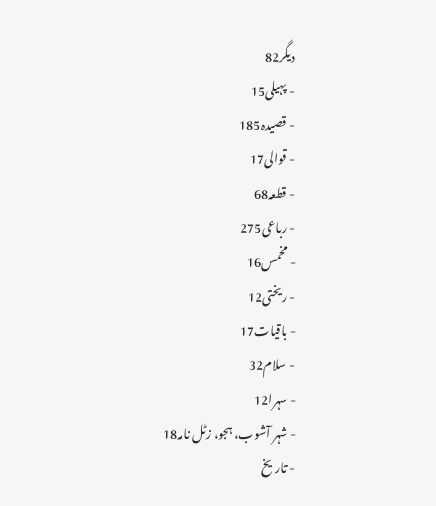دیگر82
- پہیلی15
- قصیدہ185
- قوالی17
- قطعہ68
- رباعی275
- مخمس16
- ریختی12
- باقیات17
- سلام32
- سہرا12
- شہر آشوب، ہجو، زٹل نامہ18
- تاریخ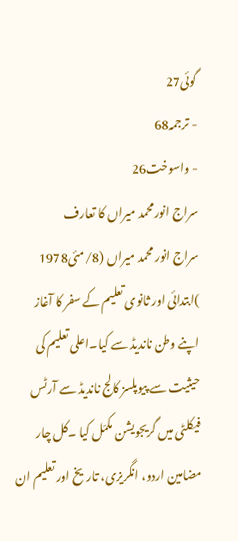گوئی27
- ترجمہ68
- واسوخت26
سراج انورمحمد میراں کا تعارف
سراج انور محمد میراں (8/مئی1978 )ابتدائی اور ثانوی تعلیم کے سفر کا آغاز اپنے وطن ناندیڈ سے کیا۔اعلی تعلیم کی حیثیت سے پیوپلسز کالج ناندیڈ سے آرٹس فیکلٹی میں گریجویشن مکمّل کیا ۔کل چار مضامین اردو، انگریزی، تاریخ اور تعلیم ان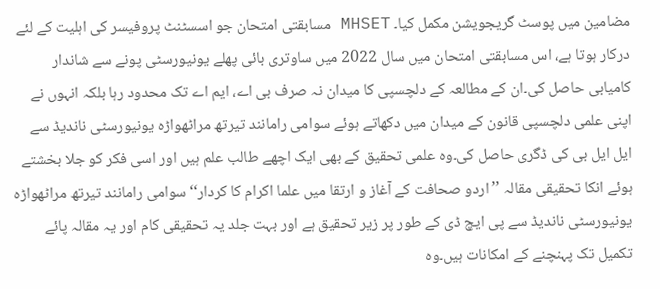مضامین میں پوسٹ گریجویشن مکمل کیا۔ MHSET مسابقتی امتحان جو اسسٹنٹ پروفیسر کی اہلیت کے لئے درکار ہوتا ہے، اس مسابقتی امتحان میں سال 2022 میں ساوتری بائی پھلے یونیورسٹی پونے سے شاندار کامیابی حاصل کی۔ان کے مطالعہ کے دلچسپی کا میدان نہ صرف بی اے، ایم اے تک محدود رہا بلکہ انہوں نے اپنی علمی دلچسپی قانون کے میدان میں دکھاتے ہوئے سوامی رامانند تیرتھ مراٹھواڑہ یونیورسٹی ناندیڈ سے ایل ایل بی کی ڈگری حاصل کی۔وہ علمی تحقیق کے بھی ایک اچھے طالب علم ہیں اور اسی فکر کو جلا بخشتے ہوئے انکا تحقیقی مقالہ ’’اردو صحافت کے آغاز و ارتقا میں علما اکرام کا کردار‘‘سوامی رامانند تیرتھ مراٹھواڑہ یونیورسٹی ناندیڈ سے پی ایچ ڈی کے طور پر زیر تحقیق ہے اور بہت جلد یہ تحقیقی کام اور یہ مقالہ پائے تکمیل تک پہنچنے کے امکانات ہیں۔وہ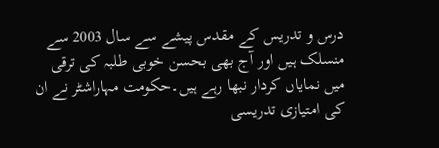درس و تدریس کے مقدس پیشے سے سال 2003 سے منسلک ہیں اور آج بھی بحسن خوبی طلبہ کی ترقی میں نمایاں کردار نبھا رہے ہیں۔حکومت مہاراشٹر نے ان کی امتیازی تدریسی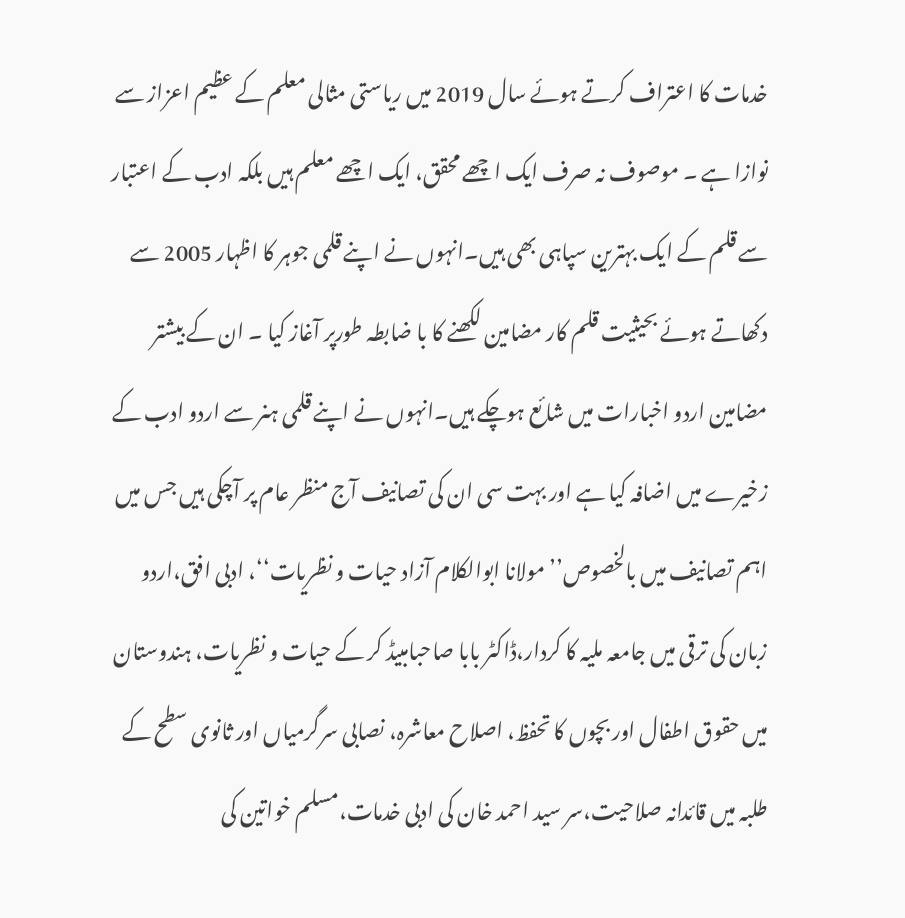خدمات کا اعتراف کرتے ہوئے سال 2019 میں ریاستی مثالی معلم کے عظیم اعزاز سے نوازا ہے ۔ موصوف نہ صرف ایک اچھے محقق، ایک اچھے معلم ہیں بلکہ ادب کے اعتبار سے قلم کے ایک بہترین سپاہی بھی ہیں۔انہوں نے اپنے قلمی جوہر کا اظہار 2005 سے دکھاتے ہوئے بحیثیت قلم کار مضامین لکھنے کا با ضابطہ طورپر آغاز کیا ۔ ان کے بیشتر مضامین اردو اخبارات میں شائع ہوچکے ہیں۔انہوں نے اپنے قلمی ہنر سے اردو ادب کے زخیرے میں اضافہ کیا ہے اور بہت سی ان کی تصانیف آج منظر عام پر آچکی ہیں جس میں اہم تصانیف میں بالخصوص’’مولانا ابوالکلام آزاد حیات و نظریات‘‘، ادبی افق،اردو زبان کی ترقی میں جامعہ ملیہ کا کردار،ڈاکٹر بابا صاحبامبیڈ کر کے حیات و نظریات، ہندوستان میں حقوق اطفال اور بچوں کا تحفظ، اصلاح معاشرہ، نصابی سرگرمیاں اور ثانوی سطح کے طلبہ میں قائدانہ صلاحیت،سر سید احمد خان کی ادبی خدمات،مسلم خواتین کی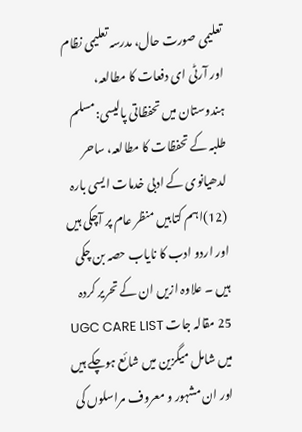تعلیمی صورت حال، مدرسہ تعلیمی نظام اور آرٹی ای دفعات کا مطالعہ، ہندوستان میں تحفظاتی پالیسی:مسلم طلبہ کے تحفظات کا مطالعہ، ساحر لدھیانوی کے ادبی خدمات ایسی بارہ (12)اہم کتابیں منظر عام پر آچکی ہیں اور اردو ادب کا نایاب حصہ بن چکی ہیں ۔ علاوہ ازیں ان کے تحریر کردہ 25 مقالہ جات UGC CARE LIST میں شامل میگزین میں شائع ہوچکے ہیں اور ان مشہور و معروف مراسلوں کی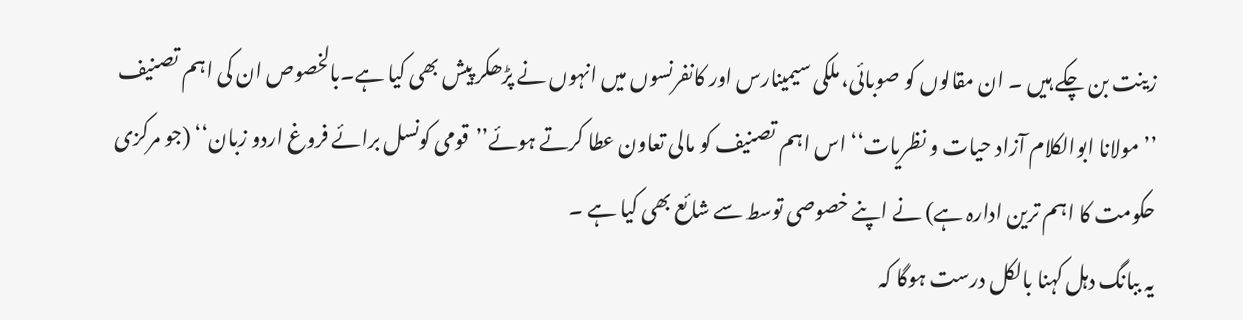زینت بن چکے ہیں ۔ ان مقالوں کو صوبائی، ملکی سیمینارس اور کانفرنسوں میں انہوں نے پڑھکر پیش بھی کیا ہے۔بالخصوص ان کی اہم تصنیف ’’مولانا ابوالکلام آزاد حیات و نظریات‘‘ اس اہم تصنیف کو مالی تعاون عطا کرتے ہوئے’’قومی کونسل برائے فروغ اردو زبان‘‘ (جو مرکزی حکومت کا اہم ترین ادارہ ہے) نے اپنے خصوصی توسط سے شائع بھی کیا ہے ۔
یہ ببانگ دہل کہنا بالکل درست ہوگا کہ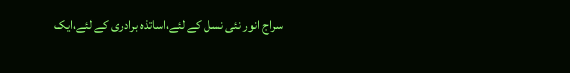سراج انور نئی نسل کے لئے،اساتذہ برادری کے لئے،ایک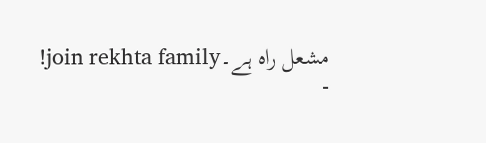مشعل راہ ہے۔join rekhta family!
-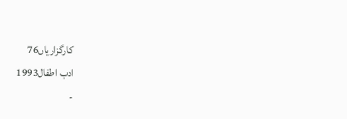کارگزاریاں76
ادب اطفال1993
-